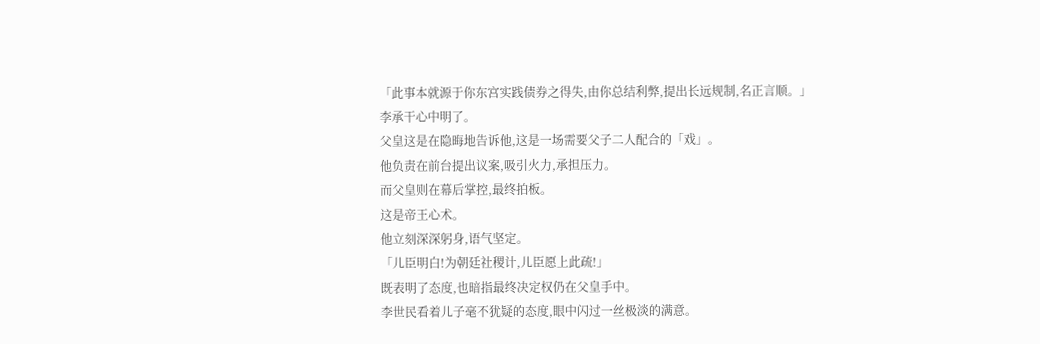「此事本就源于你东宫实践债券之得失,由你总结利弊,提出长远规制,名正言顺。」
李承干心中明了。
父皇这是在隐晦地告诉他,这是一场需要父子二人配合的「戏」。
他负责在前台提出议案,吸引火力,承担压力。
而父皇则在幕后掌控,最终拍板。
这是帝王心术。
他立刻深深躬身,语气坚定。
「儿臣明白!为朝廷社稷计,儿臣愿上此疏!」
既表明了态度,也暗指最终决定权仍在父皇手中。
李世民看着儿子毫不犹疑的态度,眼中闪过一丝极淡的满意。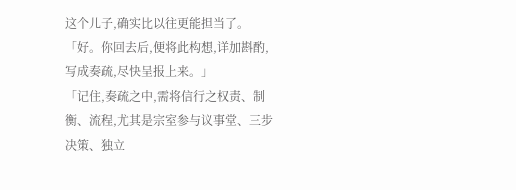这个儿子,确实比以往更能担当了。
「好。你回去后,便将此构想,详加斟酌,写成奏疏,尽快呈报上来。」
「记住,奏疏之中,需将信行之权责、制衡、流程,尤其是宗室参与议事堂、三步决策、独立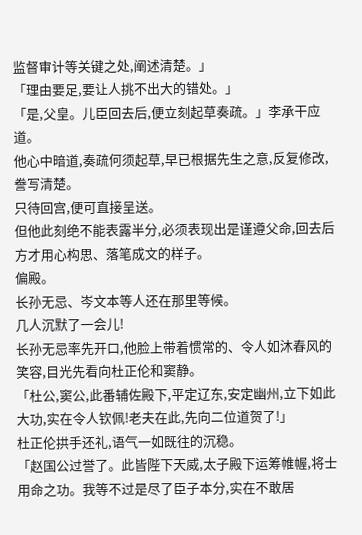监督审计等关键之处,阐述清楚。」
「理由要足,要让人挑不出大的错处。」
「是,父皇。儿臣回去后,便立刻起草奏疏。」李承干应道。
他心中暗道,奏疏何须起草,早已根据先生之意,反复修改,誊写清楚。
只待回宫,便可直接呈送。
但他此刻绝不能表露半分,必须表现出是谨遵父命,回去后方才用心构思、落笔成文的样子。
偏殿。
长孙无忌、岑文本等人还在那里等候。
几人沉默了一会儿!
长孙无忌率先开口,他脸上带着惯常的、令人如沐春风的笑容,目光先看向杜正伦和窦静。
「杜公,窦公,此番辅佐殿下,平定辽东,安定幽州,立下如此大功,实在令人钦佩!老夫在此,先向二位道贺了!」
杜正伦拱手还礼,语气一如既往的沉稳。
「赵国公过誉了。此皆陛下天威,太子殿下运筹帷幄,将士用命之功。我等不过是尽了臣子本分,实在不敢居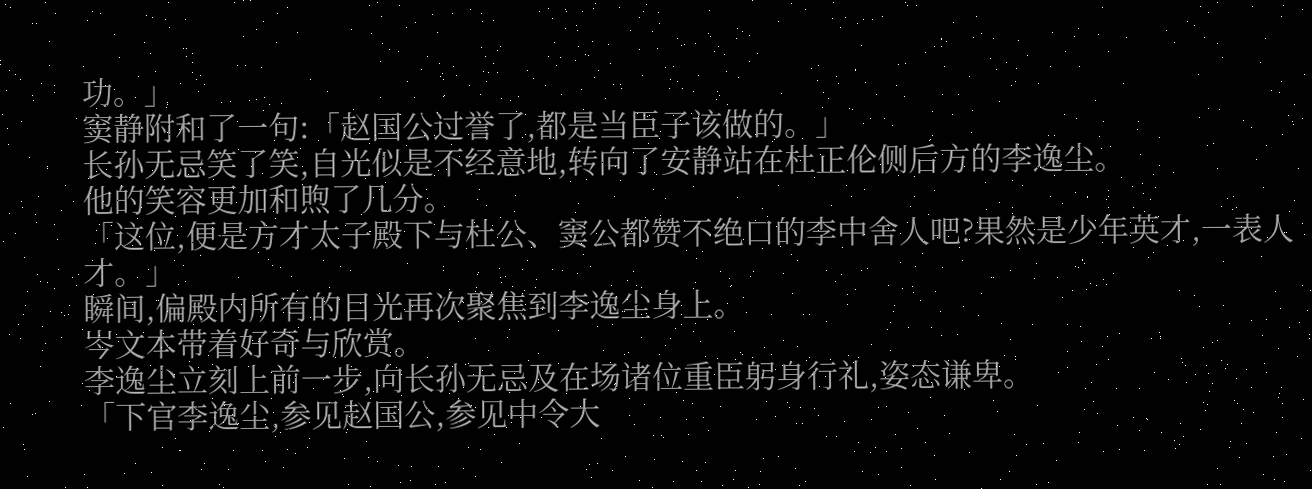功。」
窦静附和了一句:「赵国公过誉了,都是当臣子该做的。」
长孙无忌笑了笑,自光似是不经意地,转向了安静站在杜正伦侧后方的李逸尘。
他的笑容更加和煦了几分。
「这位,便是方才太子殿下与杜公、窦公都赞不绝口的李中舍人吧?果然是少年英才,一表人才。」
瞬间,偏殿内所有的目光再次聚焦到李逸尘身上。
岑文本带着好奇与欣赏。
李逸尘立刻上前一步,向长孙无忌及在场诸位重臣躬身行礼,姿态谦卑。
「下官李逸尘,参见赵国公,参见中令大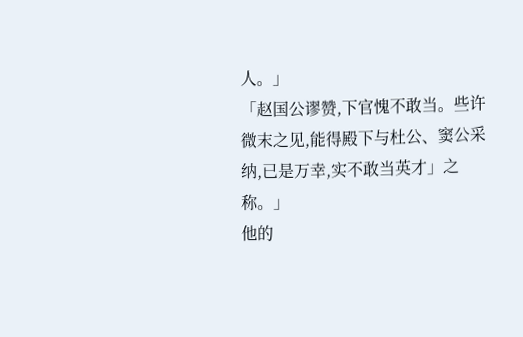人。」
「赵国公谬赞,下官愧不敢当。些许微末之见,能得殿下与杜公、窦公采纳,已是万幸,实不敢当英才」之称。」
他的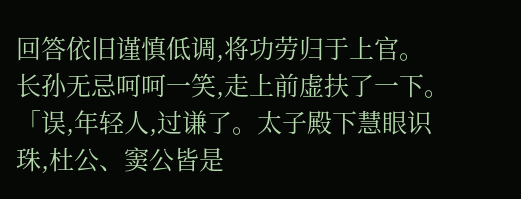回答依旧谨慎低调,将功劳归于上官。
长孙无忌呵呵一笑,走上前虚扶了一下。
「误,年轻人,过谦了。太子殿下慧眼识珠,杜公、窦公皆是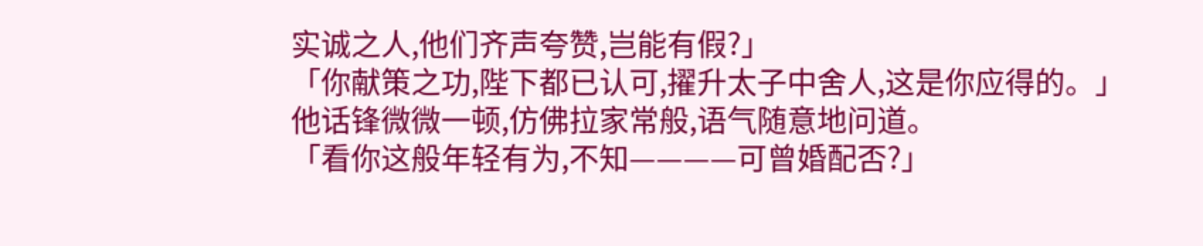实诚之人,他们齐声夸赞,岂能有假?」
「你献策之功,陛下都已认可,擢升太子中舍人,这是你应得的。」
他话锋微微一顿,仿佛拉家常般,语气随意地问道。
「看你这般年轻有为,不知————可曾婚配否?」